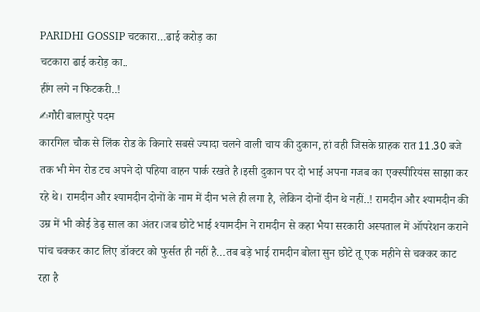PARIDHI GOSSIP चटकारा…ढाई करोड़ का
चटकारा ढाई करोड़ का..
हींग लगे न फिटकरी..!
✍गौरी बालापुरे पदम
कारगिल चौक से लिंक रोड के किनारे सबसे ज्यादा चलने वाली चाय की दुकान, हां वही जिसके ग्राहक रात 11.30 बजे तक भी मेन रोड टच अपने दो पहिया वाहन पार्क रखते है।इसी दुकान पर दो भाई अपना गजब का एक्स्पीरियंस साझा कर रहे थे। रामदीन और श्यामदीन दोनों के नाम में दीन भले ही लगा है, लेकिन दोनों दीन थे नहीं..! रामदीन और श्यामदीन की उम्र में भी कोई डेढ़ साल का अंतर।जब छोटे भाई श्यामदीन ने रामदीन से कहा भैया सरकारी अस्पताल में ऑपरेशन कराने पांच चक्कर काट लिए डॉक्टर को फुर्सत ही नहीं है…तब बड़े भाई रामदीन बोला सुन छोटे तू एक महीने से चक्कर काट रहा है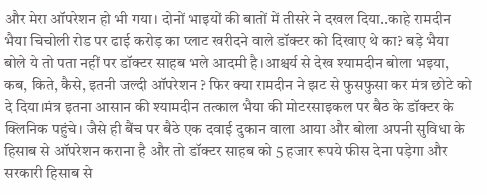और मेरा ऑपरेशन हो भी गया। दोनों भाइयों की बातों में तीसरे ने दखल दिया..काहे रामदीन भैया चिचोली रोड पर ढाई करोड़ का प्लाट खरीदने वाले डॉक्टर को दिखाए थे का? बड़े भैया बोले ये तो पता नहीं पर डॉक्टर साहब भले आदमी है।आश्चर्य से देख श्यामदीन बोला भइया, कब, किते, कैसे, इतनी जल्दी ऑपरेशन ? फिर क्या रामदीन ने झट से फुसफुसा कर मंत्र छोटे को दे दिया।मंत्र इतना आसान की श्यामदीन तत्काल भैया की मोटरसाइकल पर बैठ के डॉक्टर के क्लिनिक पहुंचे। जैसे ही बैंच पर बैठे एक दवाई दुकान वाला आया और बोला अपनी सुविधा के हिसाब से ऑपरेशन कराना है और तो डॉक्टर साहब को 5 हजार रूपये फीस देना पड़ेगा और सरकारी हिसाब से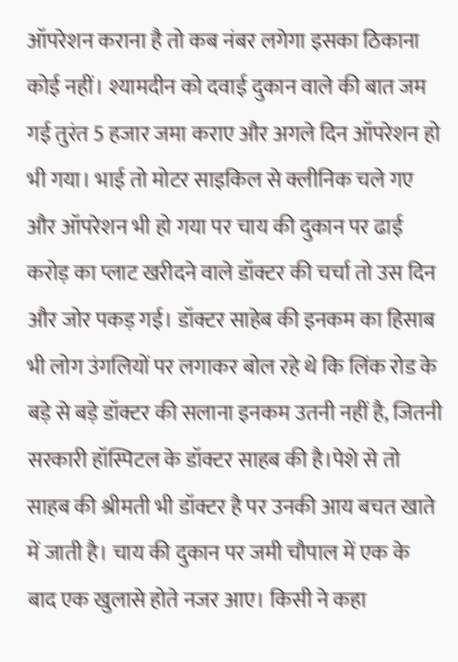ऑपरेशन कराना है तो कब नंबर लगेगा इसका ठिकाना कोई नहीं। श्यामदीन को दवाई दुकान वाले की बात जम गई तुरंत 5 हजार जमा कराए और अगले दिन ऑपरेशन हो भी गया। भाई तो मोटर साइकिल से क्लीनिक चले गए और ऑपरेशन भी हो गया पर चाय की दुकान पर ढाई करोड़ का प्लाट खरीदने वाले डॉक्टर की चर्चा तो उस दिन और जोर पकड़ गई। डॉक्टर साहेब की इनकम का हिसाब भी लोग उंगलियों पर लगाकर बोल रहे थे कि लिंक रोड के बड़े से बड़े डॉक्टर की सलाना इनकम उतनी नहीं है, जितनी सरकारी हॉस्पिटल के डॉक्टर साहब की है।पेशे से तो साहब की श्रीमती भी डॉक्टर है पर उनकी आय बचत खाते में जाती है। चाय की दुकान पर जमी चौपाल में एक के बाद एक खुलासे होते नजर आए। किसी ने कहा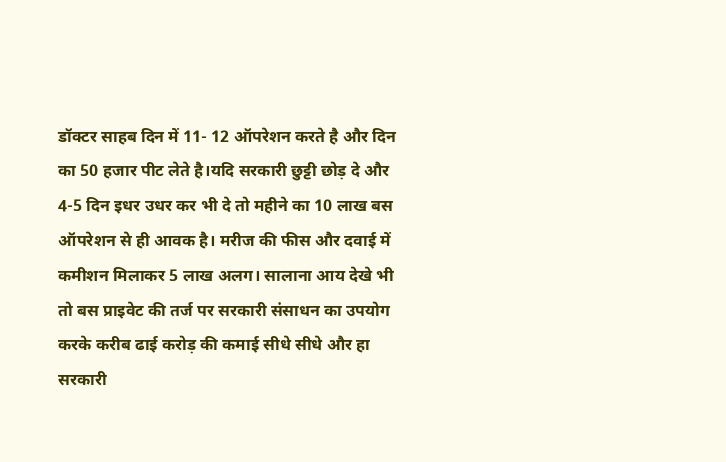डॉक्टर साहब दिन में 11- 12 ऑपरेशन करते है और दिन का 50 हजार पीट लेते है।यदि सरकारी छुट्टी छोड़ दे और 4-5 दिन इधर उधर कर भी दे तो महीने का 10 लाख बस ऑपरेशन से ही आवक है। मरीज की फीस और दवाई में कमीशन मिलाकर 5 लाख अलग। सालाना आय देखे भी तो बस प्राइवेट की तर्ज पर सरकारी संसाधन का उपयोग करके करीब ढाई करोड़ की कमाई सीधे सीधे और हा सरकारी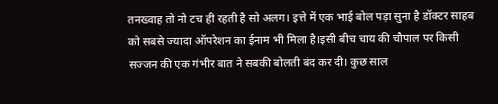तनख्वाह तो नो टच ही रहती है सो अलग। इत्ते में एक भाई बोल पड़ा सुना है डॉक्टर साहब को सबसे ज्यादा ऑपरेशन का ईनाम भी मिला है।इसी बीच चाय की चौपाल पर किसी सज्जन की एक गंभीर बात ने सबकी बोलती बंद कर दी। कुछ साल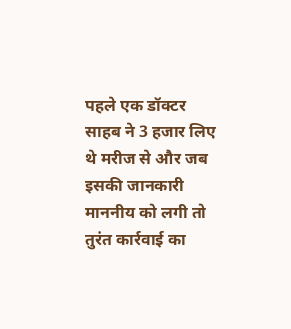पहले एक डॉक्टर साहब ने 3 हजार लिए थे मरीज से और जब इसकी जानकारी माननीय को लगी तो तुरंत कार्रवाई का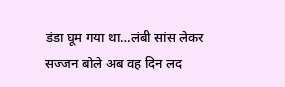डंडा घूम गया था…लंबी सांस लेकर सज्जन बोले अब वह दिन लद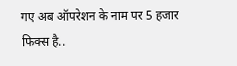गए अब ऑपरेशन के नाम पर 5 हजार फिक्स है..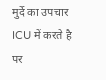मुर्दे का उपचार ICU में करते है पर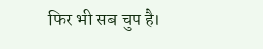फिर भी सब चुप है।